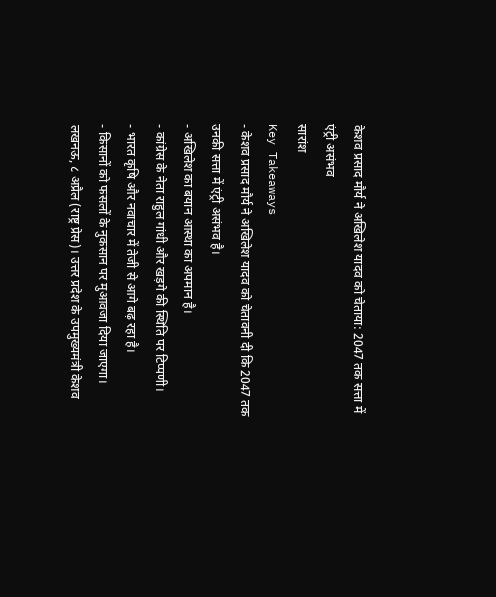केशव प्रसाद मौर्य ने अखिलेश यादव को चेताया: 2047 तक सत्ता में एंट्री असंभव
सारांश
Key Takeaways
- केशव प्रसाद मौर्य ने अखिलेश यादव को चेतावनी दी कि 2047 तक उनकी सत्ता में एंट्री असंभव है।
- अखिलेश का बयान आस्था का अपमान है।
- कांग्रेस के नेता राहुल गांधी और खड़गे की स्थिति पर टिप्पणी।
- भारत कृषि और नवाचार में तेजी से आगे बढ़ रहा है।
- किसानों को फसलों के नुकसान पर मुआवजा दिया जाएगा।
लखनऊ, ८ अप्रैल (राष्ट्र प्रेस)। उत्तर प्रदेश के उपमुख्यमंत्री केशव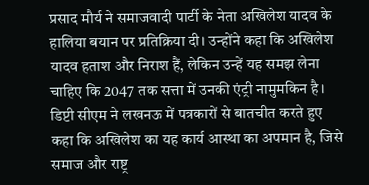प्रसाद मौर्य ने समाजवादी पार्टी के नेता अखिलेश यादव के हालिया बयान पर प्रतिक्रिया दी। उन्होंने कहा कि अखिलेश यादव हताश और निराश हैं, लेकिन उन्हें यह समझ लेना चाहिए कि 2047 तक सत्ता में उनकी एंट्री नामुमकिन है।
डिप्टी सीएम ने लखनऊ में पत्रकारों से बातचीत करते हुए कहा कि अखिलेश का यह कार्य आस्था का अपमान है, जिसे समाज और राष्ट्र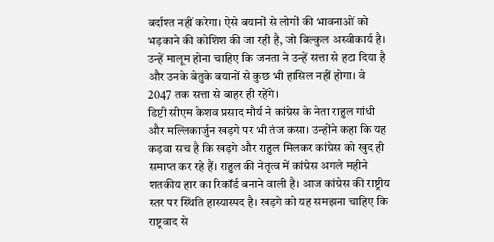बर्दाश्त नहीं करेगा। ऐसे बयानों से लोगों की भावनाओं को भड़काने की कोशिश की जा रही है, जो बिल्कुल अस्वीकार्य है। उन्हें मालूम होना चाहिए कि जनता ने उन्हें सत्ता से हटा दिया है और उनके बेतुके बयानों से कुछ भी हासिल नहीं होगा। वे 2047 तक सत्ता से बाहर ही रहेंगे।
डिप्टी सीएम केशव प्रसाद मौर्य ने कांग्रेस के नेता राहुल गांधी और मल्लिकार्जुन खड़गे पर भी तंज कसा। उन्होंने कहा कि यह कड़वा सच है कि खड़गे और राहुल मिलकर कांग्रेस को खुद ही समाप्त कर रहे हैं। राहुल की नेतृत्व में कांग्रेस अगले महीने शतकीय हार का रिकॉर्ड बनाने वाली है। आज कांग्रेस की राष्ट्रीय स्तर पर स्थिति हास्यास्पद है। खड़गे को यह समझना चाहिए कि राष्ट्रवाद से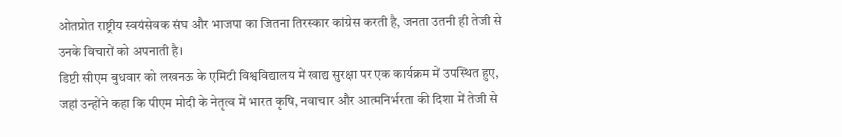ओतप्रोत राष्ट्रीय स्वयंसेवक संघ और भाजपा का जितना तिरस्कार कांग्रेस करती है, जनता उतनी ही तेजी से उनके विचारों को अपनाती है।
डिप्टी सीएम बुधवार को लखनऊ के एमिटी विश्वविद्यालय में खाद्य सुरक्षा पर एक कार्यक्रम में उपस्थित हुए, जहां उन्होंने कहा कि पीएम मोदी के नेतृत्व में भारत कृषि, नवाचार और आत्मनिर्भरता की दिशा में तेजी से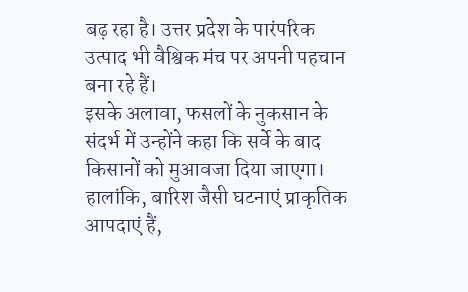बढ़ रहा है। उत्तर प्रदेश के पारंपरिक उत्पाद भी वैश्विक मंच पर अपनी पहचान बना रहे हैं।
इसके अलावा, फसलों के नुकसान के संदर्भ में उन्होंने कहा कि सर्वे के बाद किसानों को मुआवजा दिया जाएगा। हालांकि, बारिश जैसी घटनाएं प्राकृतिक आपदाएं हैं,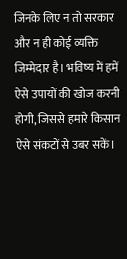जिनके लिए न तो सरकार और न ही कोई व्यक्ति जिम्मेदार है। भविष्य में हमें ऐसे उपायों की खोज करनी होगी, जिससे हमारे किसान ऐसे संकटों से उबर सकें।